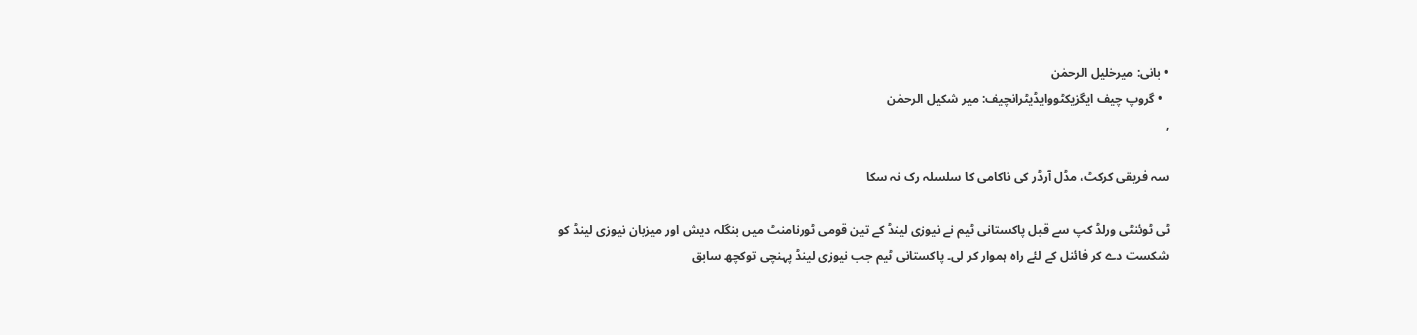• بانی: میرخلیل الرحمٰن
  • گروپ چیف ایگزیکٹووایڈیٹرانچیف: میر شکیل الرحمٰن
,

سہ فریقی کرکٹ، مڈل آرڈر کی ناکامی کا سلسلہ رک نہ سکا

ٹی ٹوئنٹی ورلڈ کپ سے قبل پاکستانی ٹیم نے نیوزی لینڈ کے تین قومی ٹورنامنٹ میں بنگلہ دیش اور میزبان نیوزی لینڈ کو شکست دے کر فائنل کے لئے راہ ہموار کر لی۔ پاکستانی ٹیم جب نیوزی لینڈ پہنچی توکچھ سابق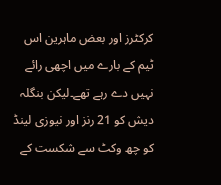کرکٹرز اور بعض ماہرین اس ٹیم کے بارے میں اچھی رائے نہیں دے رہے تھے۔لیکن بنگلہ دیش کو 21 رنز اور نیوزی لینڈ کو چھ وکٹ سے شکست کے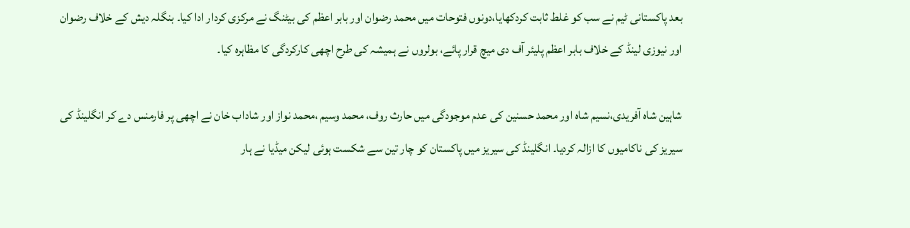بعد پاکستانی ٹیم نے سب کو غلط ثابت کردکھایا،دونوں فتوحات میں محمد رضوان اور بابر اعظم کی بیٹنگ نے مرکزی کردار ادا کیا۔ بنگلہ دیش کے خلاف رضوان اور نیوزی لینڈ کے خلاف بابر اعظم پلیئر آف دی میچ قرار پائے، بولروں نے ہمیشہ کی طرح اچھی کارکردگی کا مظاہرہ کیا۔

شاہین شاہ آفریدی،نسیم شاہ اور محمد حسنین کی عدم موجودگی میں حارث روف، محمد وسیم ،محمد نواز اور شاداب خان نے اچھی پر فارمنس دے کر انگلینڈ کی سیریز کی ناکامیوں کا ازالہ کردیا۔ انگلینڈ کی سیریز میں پاکستان کو چار تین سے شکست ہوئی لیکن میڈیا نے ہار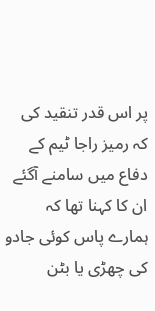پر اس قدر تنقید کی کہ رمیز راجا ٹیم کے دفاع میں سامنے آگئے ان کا کہنا تھا کہ ہمارے پاس کوئی جادو کی چھڑی یا بٹن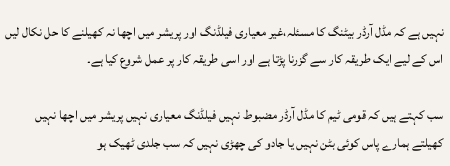نہیں ہے کہ مڈل آرڈر بیٹنگ کا مسئلہ،غیر معیاری فیلڈنگ اور پریشر میں اچھا نہ کھیلنے کا حل نکال لیں اس کے لیے ایک طریقہ کار سے گزرنا پڑتا ہے اور اسی طریقہ کار پر عمل شروع کیا ہے۔

سب کہتے ہیں کہ قومی ٹیم کا مڈل آرڈر مضبوط نہیں فیلڈنگ معیاری نہیں پریشر میں اچھا نہیں کھیلتے ہمارے پاس کوئی بٹن نہیں یا جادو کی چھڑی نہیں کہ سب جلدی ٹھیک ہو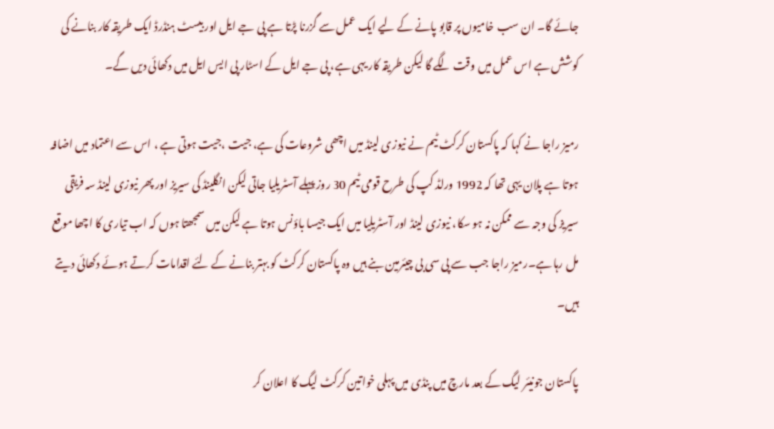جائے گا۔ ان سب خامیوں پر قابو پانے کے لیے ایک عمل سے گزرنا پڑتا ہے پی جے ایل اور بیسٹ ہنڈرڈ ایک طریقہ کار بنانے کی کوشش ہے اس عمل میں وقت لگے گا لیکن طریقہ کار یہی ہے، پی جے ایل کے اسٹار پی ایس ایل میں دکھائی دیں گے۔

رمیز راجا نے کہا کہ پاکستان کرکٹ ٹیم نے نیوزی لینڈ میں اچھی شروعات کی ہے، جیت ،جیت ہوتی ہے ، اس سے اعتماد میں اضافہ ہوتا ہے پلان یہی تھا کہ 1992 ورلڈ کپ کی طرح قومی ٹیم 30 روز پہلے آسٹریلیا جاتی لیکن انگلینڈ کی سیریز اور پھر نیوزی لینڈ سہ فریقی سیریز کی وجہ سے ممکن نہ ہو سکا، نیوزی لینڈ اور آسٹریلیا میں ایک جیسا باؤنس ہوتا ہے لیکن میں سمجھتا ہوں کہ اب تیاری کا اچھا موقع مل رہا ہے۔رمیز راجا جب سے پی سی بی چیئرمین بنے ہیں وہ پاکستان کرکٹ کو بہتر بنانے کے لئے اقدامات کرتے ہوئے دکھائی دیتے ہیں۔

پاکستان جونیئر لیگ کے بعد مارچ میں پنڈی میں پہلی خواتین کرکٹ لیگ کا اعلان کر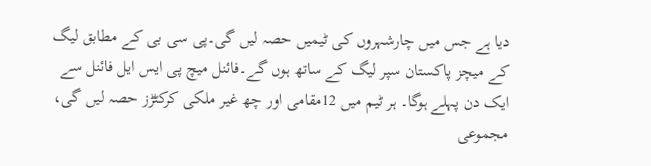دیا ہے جس میں چارشہروں کی ٹیمیں حصہ لیں گی۔پی سی بی کے مطابق لیگ کے میچز پاکستان سپر لیگ کے ساتھ ہوں گے۔فائنل میچ پی ایس ایل فائنل سے ایک دن پہلے ہوگا۔ ہر ٹیم میں 12مقامی اور چھ غیر ملکی کرکٹڑز حصہ لیں گی، مجموعی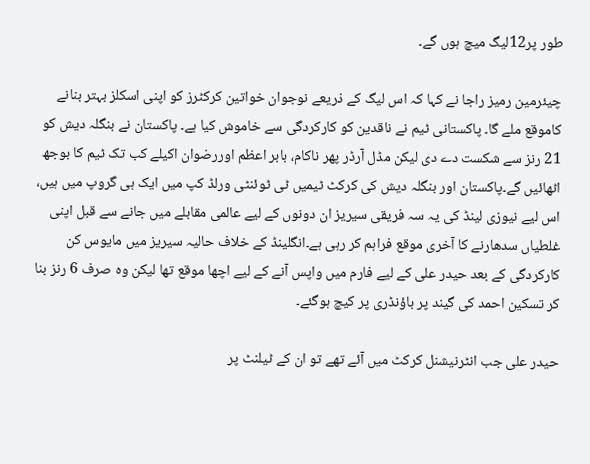طور پر12لیگ میچ ہوں گے۔

چیئرمین رمیز راجا نے کہا کہ اس لیگ کے ذریعے نوجوان خواتین کرکٹرز کو اپنی اسکلز بہتر بنانے کاموقع ملے گا۔ پاکستانی ٹیم نے ناقدین کو کارکردگی سے خاموش کیا ہے۔ پاکستان نے بنگلہ دیش کو 21 رنز سے شکست دے دی لیکن مڈل آرڈر پھر ناکام، بابر اعظم اوررضوان اکیلے کب تک ٹیم کا بوجھ اٹھائیں گے۔پاکستان اور بنگلہ دیش کی کرکٹ ٹیمیں ٹی ٹوئنٹی ورلڈ کپ میں ایک ہی گروپ میں ہیں، اس لیے نیوزی لینڈ کی یہ سہ فریقی سیریز ان دونوں کے لیے عالمی مقابلے میں جانے سے قبل اپنی غلطیاں سدھارنے کا آخری موقع فراہم کر رہی ہے۔انگلینڈ کے خلاف حالیہ سیریز میں مایوس کن کارکردگی کے بعد حیدر علی کے لیے فارم میں واپس آنے کے لیے اچھا موقع تھا لیکن وہ صرف 6 رنز بنا کر تسکین احمد کی گیند پر باؤنڈری پر کیچ ہوگئے۔

حیدر علی جب انٹرنیشنل کرکٹ میں آئے تھے تو ان کے ٹیلنٹ پر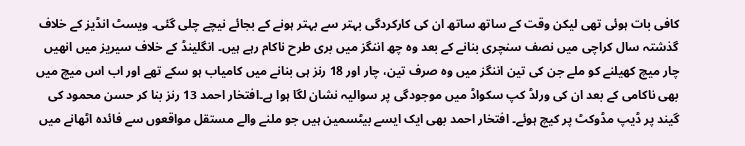کافی بات ہوئی تھی لیکن وقت کے ساتھ ساتھ ان کی کارکردگی بہتر سے بہتر ہونے کے بجائے نیچے چلی گئی۔ ویسٹ انڈیز کے خلاف گذشتہ سال کراچی میں نصف سنچری بنانے کے بعد وہ چھ اننگز میں بری طرح ناکام رہے ہیں۔ انگلینڈ کے خلاف سیریز میں انھیں چار میچ کھیلنے کو ملے جن کی تین اننگز میں وہ صرف تین، چار اور 18 رنز ہی بنانے میں کامیاب ہو سکے تھے اور اب اس میچ میں بھی ناکامی کے بعد ان کی ورلڈ کپ سکواڈ میں موجودگی پر سوالیہ نشان لگا ہوا ہے۔افتخار احمد 13 رنز بنا کر حسن محمود کی گیند پر ڈیپ مڈوکٹ پر کیچ ہوئے۔ افتخار احمد بھی ایک ایسے بیٹسمین ہیں جو ملنے والے مستقل مواقعوں سے فائدہ اٹھانے میں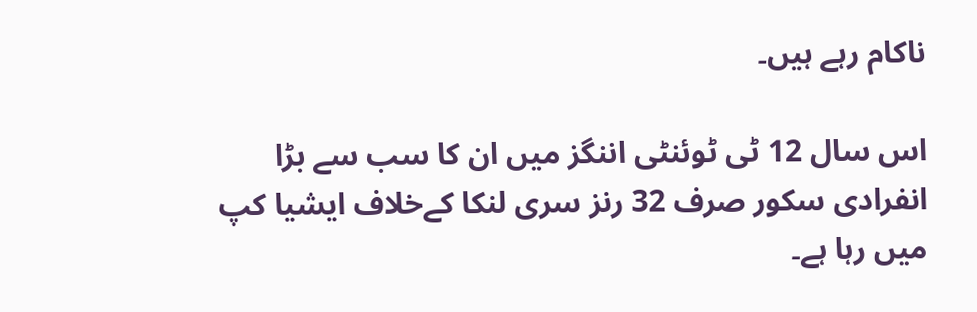ناکام رہے ہیں۔

اس سال 12 ٹی ٹوئنٹی اننگز میں ان کا سب سے بڑا انفرادی سکور صرف 32 رنز سری لنکا کےخلاف ایشیا کپ میں رہا ہے۔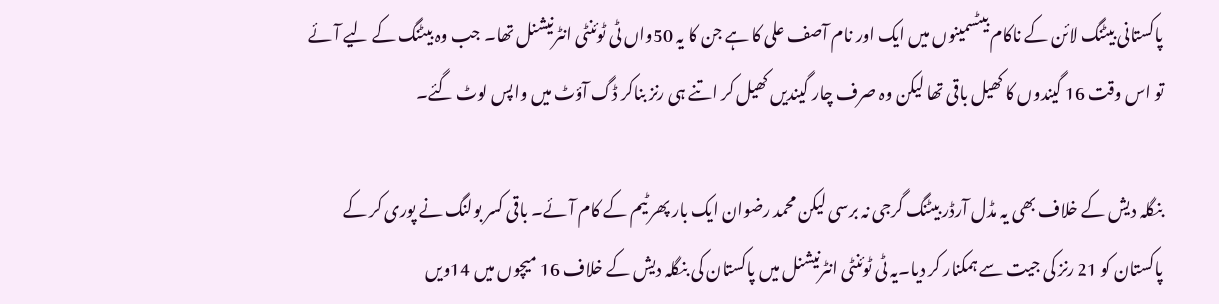پاکستانی بیٹنگ لائن کے ناکام بیٹسمینوں میں ایک اور نام آصف علی کا ہے جن کا یہ 50واں ٹی ٹوئنٹی انٹرنیشنل تھا۔ جب وہ بیٹنگ کے لیے آئے تو اس وقت 16 گیندوں کا کھیل باقی تھا لیکن وہ صرف چار گیندیں کھیل کر اتنے ہی رنز بناکر ڈگ آؤٹ میں واپس لوٹ گئے۔

بنگلہ دیش کے خلاف بھی یہ مڈل آرڈر بیٹنگ گرجی نہ برسی لیکن محمد رضوان ایک بار پھر ٹیم کے کام آئے۔ باقی کسر بولنگ نے پوری کر کے پاکستان کو 21 رنز کی جیت سے ہمکنار کر دیا۔یہ ٹی ٹوئنٹی انٹرنیشنل میں پاکستان کی بنگلہ دیش کے خلاف 16 میچوں میں 14ویں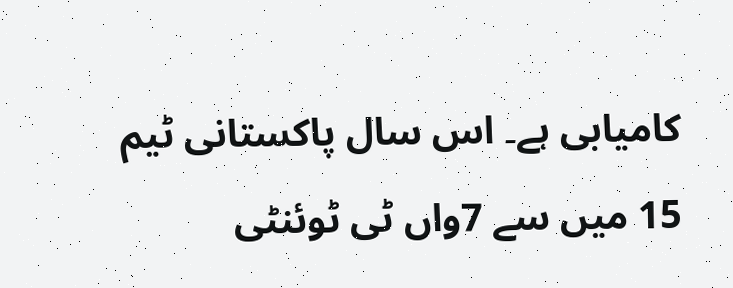کامیابی ہے۔ اس سال پاکستانی ٹیم 15 میں سے 7واں ٹی ٹوئنٹی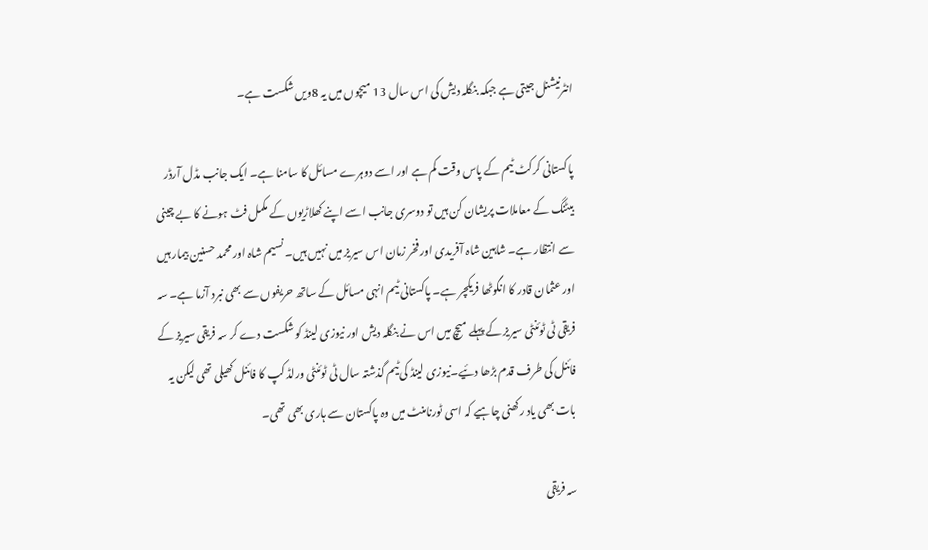انٹرنیشنل جیتی ہے جبکہ بنگلہ دیش کی اس سال 13 میچوں میں یہ 8ویں شکست ہے۔

پاکستانی کرکٹ ٹیم کے پاس وقت کم ہے اور اسے دوہرے مسائل کا سامنا ہے۔ ایک جانب مڈل آرڈر بیٹنگ کے معاملات پریشان کن ہیں تو دوسری جانب اسے اپنے کھلاڑیوں کے مکمل فٹ ہونے کا بے چینی سے انتظار ہے۔ شاہین شاہ آفریدی اور فخر زمان اس سیریز میں نہیں ہیں۔ نسیم شاہ اور محمد حسنین بیمار ہیں اور عثمان قادر کا انگوٹھا فریکچر ہے۔ پاکستانی ٹیم انہی مسائل کے ساتھ حریفوں سے بھی نبرد آزما ہے۔ سہ فریقی ٹی ٹوئنٹی سیریز کے پہلے میچ میں اس نے بنگلہ دیش اور نیوزی لینڈ کو شکست دے کر سہ فریقی سیریز کے فائنل کی طرف قدم بڑھا دئیے۔نیوزی لینڈ کی ٹیم گذشتہ سال ٹی ٹوئنٹی ورلڈ کپ کا فائنل کھیلی تھی لیکن یہ بات بھی یاد رکھنی چاہیے کہ اسی ٹورنامنٹ میں وہ پاکستان سے ہاری بھی تھی۔

سہ فریقی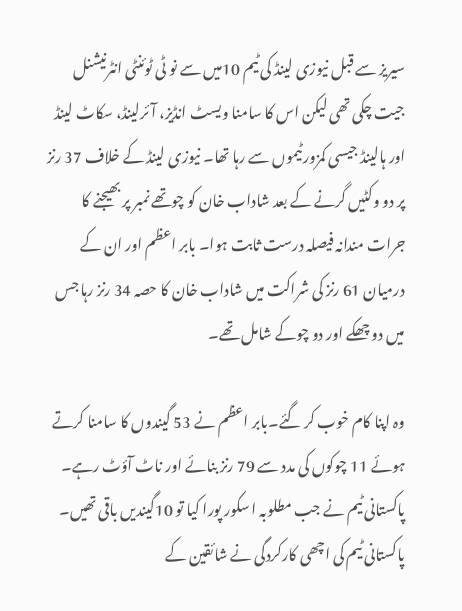سیریز سے قبل نیوزی لینڈ کی ٹیم 10میں سے نو ٹی ٹوئنٹی انٹرنیشنل جیت چکی تھی لیکن اس کا سامنا ویسٹ انڈیز، آئرلینڈ، سکاٹ لینڈ اور ہالینڈ جیسی کمزور ٹیموں سے رہا تھا۔ نیوزی لینڈ کے خلاف 37 رنز پر دو وکٹیں گرنے کے بعد شاداب خان کو چوتھے نمبر پر بھیجنے کا جرات مندانہ فیصلہ درست ثابت ہوا۔ بابر اعظم اور ان کے درمیان 61 رنز کی شراکت میں شاداب خان کا حصہ 34 رنز رہا جس میں دو چھکے اور دو چوکے شامل تھے۔

وہ اپنا کام خوب کر گئے۔بابر اعظم نے 53 گیندوں کا سامنا کرتے ہوئے 11 چوکوں کی مدد سے 79 رنز بنائے اور ناٹ آؤٹ رہے۔ پاکستانی ٹیم نے جب مطلوبہ ا سکور پورا کیا تو 10گیندیں باقی تھیں۔ پاکستانی ٹیم کی اچھی کارکردگی نے شائقین کے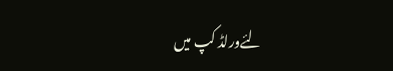لئےورلڈ کپ میں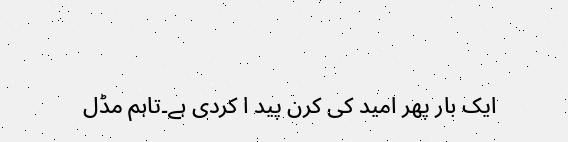ایک بار پھر امید کی کرن پید ا کردی ہے۔تاہم مڈل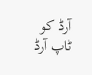آرڈ کو ٹاپ آرڈ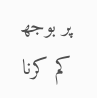پر بوجھ کم کرنا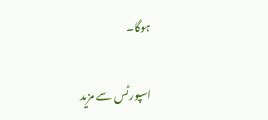ہوگا۔

اسپورٹس سے مزید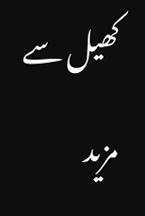کھیل سے مزید